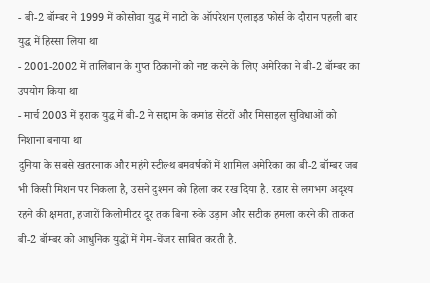- बी-2 बॉम्बर ने 1999 में कोसोवा युद्ध में नाटो के ऑपरेशन एलाइड फोर्स के दौरान पहली बार युद्ध में हिस्सा लिया था
- 2001-2002 में तालिबान के गुप्त ठिकानों को नष्ट करने के लिए अमेरिका ने बी-2 बॉम्बर का उपयोग किया था
- मार्च 2003 में इराक युद्ध में बी-2 ने सद्दाम के कमांड सेंटरों और मिसाइल सुविधाओं को निशाना बनाया था
दुनिया के सबसे खतरनाक और महंगे स्टील्थ बमवर्षकों में शामिल अमेरिका का बी‑2 बॉम्बर जब भी किसी मिशन पर निकला है, उसने दुश्मन को हिला कर रख दिया है. रडार से लगभग अदृश्य रहने की क्षमता, हजारों किलोमीटर दूर तक बिना रुके उड़ान और सटीक हमला करने की ताकत बी‑2 बॉम्बर को आधुनिक युद्धों में गेम‑चेंजर साबित करती है.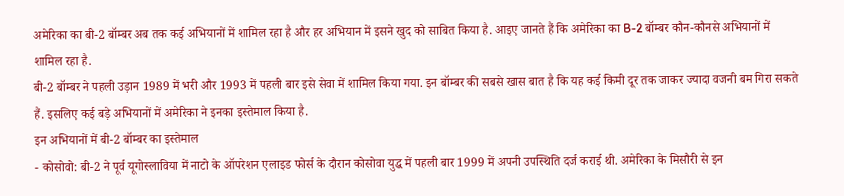अमेरिका का बी-2 बॉम्बर अब तक कई अभियानों में शामिल रहा है और हर अभियान में इसने खुद को साबित किया है. आइए जानते हैं कि अमेरिका का B-2 बॉम्बर कौन-कौनसे अभियानों में शामिल रहा है.
बी-2 बॉम्बर ने पहली उड़ान 1989 में भरी और 1993 में पहली बार इसे सेवा में शामिल किया गया. इन बॉम्बर की सबसे खास बात है कि यह कई किमी दूर तक जाकर ज्यादा वजनी बम गिरा सकते हैं. इसलिए कई बड़े अभियानों में अमेरिका ने इनका इस्तेमाल किया है.
इन अभियानों में बी-2 बॉम्बर का इस्तेमाल
- कोसोवो: बी-2 ने पूर्व यूगोस्लाविया में नाटो के ऑपरेशन एलाइड फोर्स के दौरान कोसोवा युद्ध में पहली बार 1999 में अपनी उपस्थिति दर्ज कराई थी. अमेरिका के मिसौरी से इन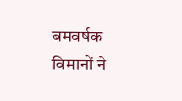बमवर्षक विमानों ने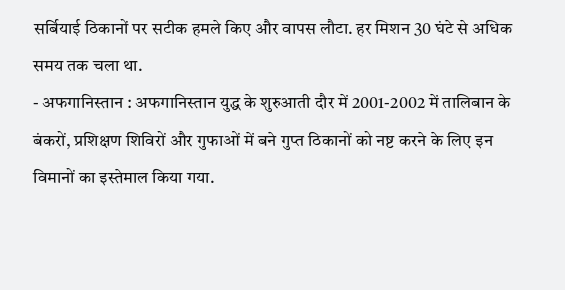सर्बियाई ठिकानों पर सटीक हमले किए और वापस लौटा. हर मिशन 30 घंटे से अधिक समय तक चला था.
- अफगानिस्तान : अफगानिस्तान युद्ध के शुरुआती दौर में 2001-2002 में तालिबान के बंकरों, प्रशिक्षण शिविरों और गुफाओं में बने गुप्त ठिकानों को नष्ट करने के लिए इन विमानों का इस्तेमाल किया गया.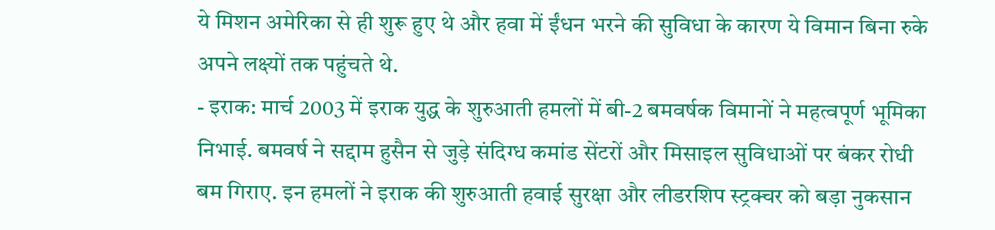ये मिशन अमेरिका से ही शुरू हुए थे और हवा में ईंधन भरने की सुविधा के कारण ये विमान बिना रुके अपने लक्ष्यों तक पहुंचते थे.
- इराक: मार्च 2003 में इराक युद्ध के शुरुआती हमलों में बी-2 बमवर्षक विमानों ने महत्वपूर्ण भूमिका निभाई. बमवर्ष ने सद्दाम हुसैन से जुड़े संदिग्ध कमांड सेंटरों और मिसाइल सुविधाओं पर बंकर रोधी बम गिराए. इन हमलों ने इराक की शुरुआती हवाई सुरक्षा और लीडरशिप स्ट्रक्चर को बड़ा नुकसान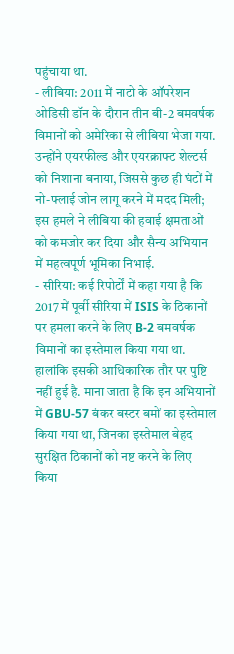पहुंचाया था.
- लीबिया: 2011 में नाटो के ऑपरेशन ओडिसी डॉन के दौरान तीन बी-2 बमवर्षक विमानों को अमेरिका से लीबिया भेजा गया. उन्होंने एयरफील्ड और एयरक्राफ्ट शेल्टर्स को निशाना बनाया, जिससे कुछ ही घंटों में नो-फ्लाई जोन लागू करने में मदद मिली; इस हमले ने लीबिया की हवाई क्षमताओं को कमजोर कर दिया और सैन्य अभियान में महत्वपूर्ण भूमिका निभाई.
- सीरिया: कई रिपोर्टों में कहा गया है कि 2017 में पूर्वी सीरिया में ISIS के ठिकानों पर हमला करने के लिए B-2 बमवर्षक विमानों का इस्तेमाल किया गया था. हालांकि इसकी आधिकारिक तौर पर पुष्टि नहीं हुई है. माना जाता है कि इन अभियानों में GBU-57 बंकर बस्टर बमों का इस्तेमाल किया गया था, जिनका इस्तेमाल बेहद सुरक्षित ठिकानों को नष्ट करने के लिए किया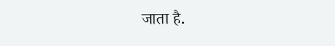जाता है.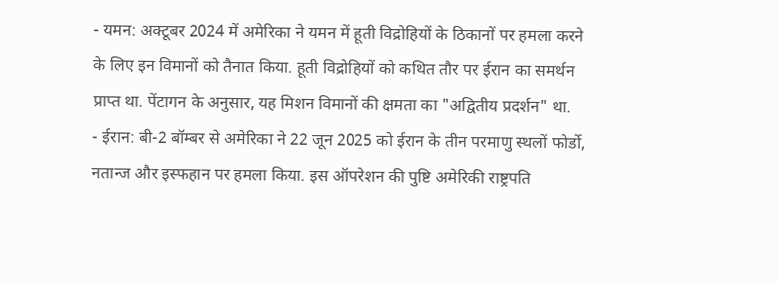- यमन: अक्टूबर 2024 में अमेरिका ने यमन में हूती विद्रोहियों के ठिकानों पर हमला करने के लिए इन विमानों को तैनात किया. हूती विद्रोहियों को कथित तौर पर ईरान का समर्थन प्राप्त था. पेंटागन के अनुसार, यह मिशन विमानों की क्षमता का "अद्वितीय प्रदर्शन" था.
- ईरान: बी-2 बॉम्बर से अमेरिका ने 22 जून 2025 को ईरान के तीन परमाणु स्थलों फोर्डो, नतान्ज और इस्फहान पर हमला किया. इस ऑपरेशन की पुष्टि अमेरिकी राष्ट्रपति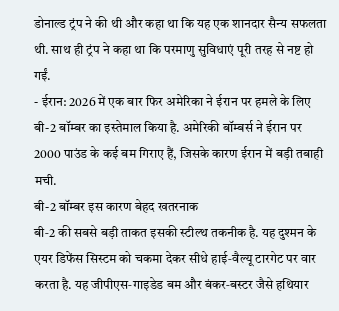डोनाल्ड ट्रंप ने की थी और कहा था कि यह एक शानदार सैन्य सफलता थी. साथ ही ट्रंप ने कहा था कि परमाणु सुविधाएं पूरी तरह से नष्ट हो गईं.
- ईरान: 2026 में एक बार फिर अमेरिका ने ईरान पर हमले के लिए बी-2 बॉम्बर का इस्तेमाल किया है. अमेरिकी बॉम्बर्स ने ईरान पर 2000 पाउंड के कई बम गिराए हैं, जिसके कारण ईरान में बड़ी तबाही मची.
बी-2 बॉम्बर इस कारण बेहद खतरनाक
बी‑2 की सबसे बड़ी ताकत इसकी स्टील्थ तकनीक है. यह दुश्मन के एयर डिफेंस सिस्टम को चकमा देकर सीधे हाई‑वैल्यू टारगेट पर वार करता है. यह जीपीएस‑गाइडेड बम और बंकर‑बस्टर जैसे हथियार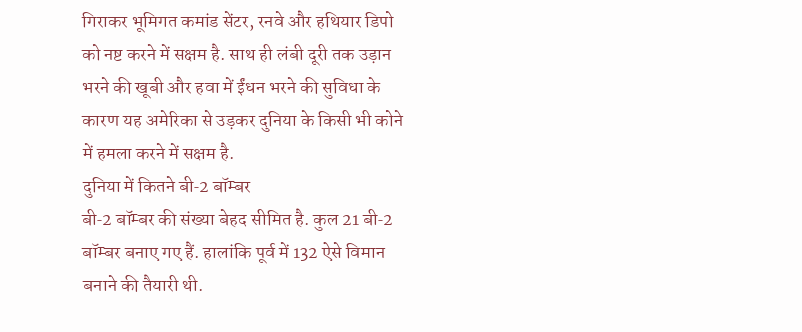गिराकर भूमिगत कमांड सेंटर, रनवे और हथियार डिपो को नष्ट करने में सक्षम है. साथ ही लंबी दूरी तक उड़ान भरने की खूबी और हवा में ईंधन भरने की सुविधा के कारण यह अमेरिका से उड़कर दुनिया के किसी भी कोने में हमला करने में सक्षम है.
दुनिया में कितने बी‑2 बॉम्बर
बी‑2 बॉम्बर की संख्या बेहद सीमित है. कुल 21 बी‑2 बॉम्बर बनाए गए हैं. हालांकि पूर्व में 132 ऐसे विमान बनाने की तैयारी थी.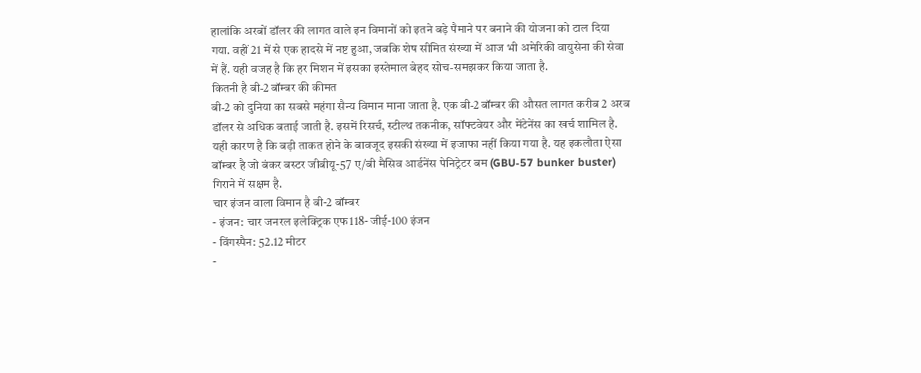हालांकि अरबों डॉलर की लागत वाले इन विमानों को इतने बड़े पैमाने पर बनाने की योजना को टाल दिया गया. वहीं 21 में से एक हादसे में नष्ट हुआ, जबकि शेष सीमित संख्या में आज भी अमेरिकी वायुसेना की सेवा में हैं. यही वजह है कि हर मिशन में इसका इस्तेमाल बेहद सोच‑समझकर किया जाता है.
कितनी है बी‑2 बॉम्बर की कीमत
बी‑2 को दुनिया का सबसे महंगा सैन्य विमान माना जाता है. एक बी‑2 बॉम्बर की औसत लागत करीब 2 अरब डॉलर से अधिक बताई जाती है. इसमें रिसर्च, स्टील्थ तकनीक, सॉफ्टवेयर और मेंटेनेंस का खर्च शामिल है. यही कारण है कि बड़ी ताकत होने के बावजूद इसकी संख्या में इजाफा नहीं किया गया है. यह इकलौता ऐसा बॉम्बर है जो बंकर बस्टर जीबीयू-57 ए/बी मैसिव आर्डनेंस पेनिट्रेटर बम (GBU‑57 bunker buster) गिराने में सक्षम है.
चार इंजन वाला विमान है बी-2 बॉम्बर
- इंजन: चार जनरल इलेक्ट्रिक एफ118- जीई-100 इंजन
- विंगस्पैन: 52.12 मीटर
-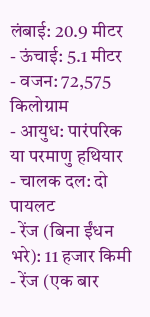लंबाई: 20.9 मीटर
- ऊंचाई: 5.1 मीटर
- वजन: 72,575 किलोग्राम
- आयुध: पारंपरिक या परमाणु हथियार
- चालक दल: दो पायलट
- रेंज (बिना ईंधन भरे): 11 हजार किमी
- रेंज (एक बार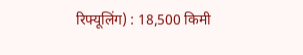रिफ्यूलिंग) : 18,500 किमी